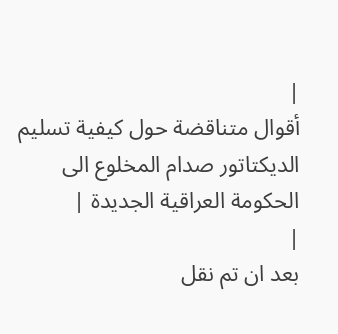|
أقوال متناقضة حول كيفية تسليم الديكتاتور صدام المخلوع الى الحكومة العراقية الجديدة |
|
بعد ان تم نقل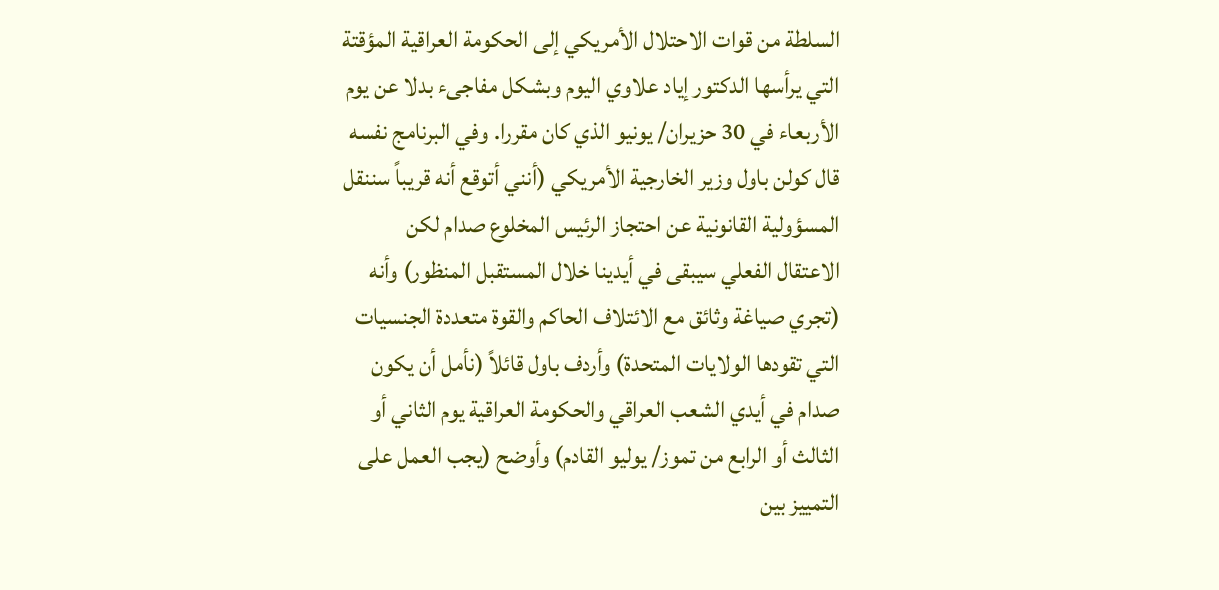السلطة من قوات الاحتلال الأمريكي إلى الحكومة العراقية المؤقتة التي يرأسها الدكتور إياد علاوي اليوم وبشكل مفاجىء بدلا عن يوم الأربعاء في 30 حزيران/ يونيو الذي كان مقررا. وفي البرنامج نفسه قال كولن باول وزير الخارجية الأمريكي (أنني أتوقع أنه قريباً سننقل المسؤولية القانونية عن احتجاز الرئيس المخلوع صدام لكن الاعتقال الفعلي سيبقى في أيدينا خلال المستقبل المنظور) وأنه (تجري صياغة وثائق مع الائتلاف الحاكم والقوة متعددة الجنسيات التي تقودها الولايات المتحدة) وأردف باول قائلاً (نأمل أن يكون صدام في أيدي الشعب العراقي والحكومة العراقية يوم الثاني أو الثالث أو الرابع من تموز/ يوليو القادم) وأوضح (يجب العمل على التمييز بين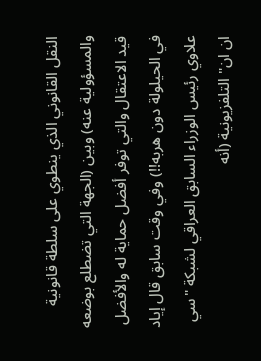النقل القانوني الذي ينطوي على سلطة قانونية والمسؤولية عنه) وبين (الجهة التي تضطلع بوضعه قيد الاعتقال والتي توفر أفضل حماية له والأفضل في الحيلولة دون هربه!!) وفي وقت سابق قال إياد علاوي رئيس الوزراء السابق العراقي لشبكة "سي ان ان" التلفزيونية (أنه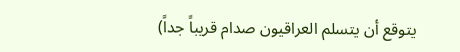يتوقع أن يتسلم العراقيون صدام قريباً جداً)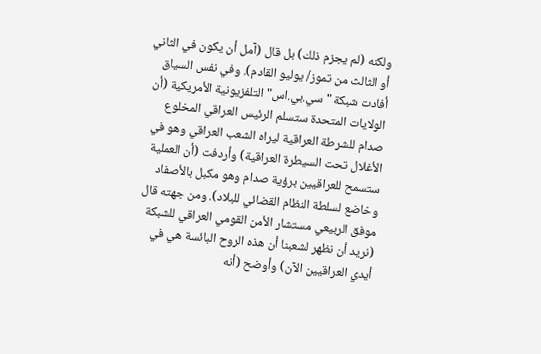ولكنه (لم يجزم ذلك) بل قال (آمل أن يكون في الثاني أو الثالث من تموز/ يوليو القادم). وفي نفس السياق أفادت شبكة "سي.بي.اس" التلفزيونية الأمريكية (أن الولايات المتحدة ستسلم الرئيس العراقي المخلوع صدام للشرطة العراقية ليراه الشعب العراقي وهو في الأغلال تحت السيطرة العراقية) وأردفت (أن العملية ستسمح للعراقيين برؤية صدام وهو مكبل بالأصفاد وخاضع لسلطة النظام القضائي للبلاد). ومن جهته قال موفق الربيعي مستشار الأمن القومي العراقي للشبكة (نريد أن نظهر لشعبنا أن هذه الروح البائسة هي في أيدي العراقيين الآن) وأوضح (أنه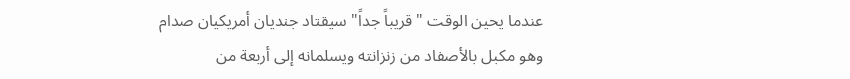عندما يحين الوقت "قريباً جداً" سيقتاد جنديان أمريكيان صدام وهو مكبل بالأصفاد من زنزانته ويسلمانه إلى أربعة من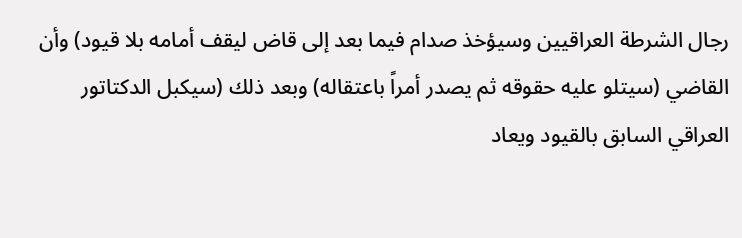رجال الشرطة العراقيين وسيؤخذ صدام فيما بعد إلى قاض ليقف أمامه بلا قيود) وأن القاضي (سيتلو عليه حقوقه ثم يصدر أمراً باعتقاله) وبعد ذلك (سيكبل الدكتاتور العراقي السابق بالقيود ويعاد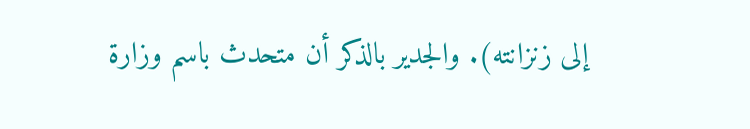إلى زنزانته). والجدير بالذكر أن متحدث باسم وزارة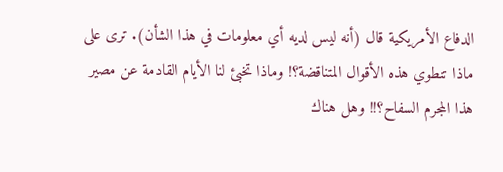الدفاع الأمريكية قال (أنه ليس لديه أي معلومات في هذا الشأن). ترى على ماذا تنطوي هذه الأقوال المتناقضة؟! وماذا تخبئ لنا الأيام القادمة عن مصير هذا المجرم السفاح؟!! وهل هناك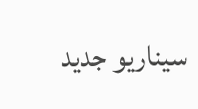سيناريو جديد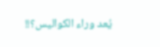يُعد وراء الكواليس؟!!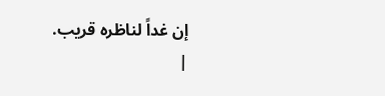إن غداً لناظره قريب.
|